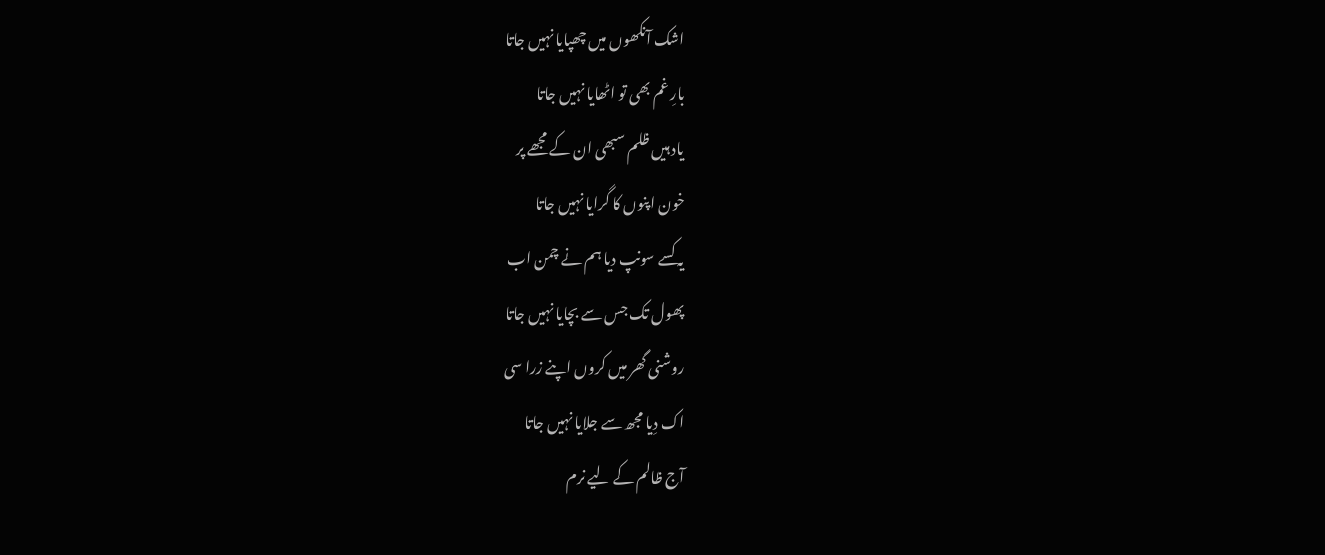اشک آنکھوں میں چھپایا نہیں جاتا
بارِ غم بھی تو اٹھایا نہیں جاتا
یاد ہیں ظلم سبھی ان کے مجھے پر
خون اپنوں کا گرایا نہیں جاتا
یہ کسے سونپ دیا ہم نے چمن اب
پھول تک جس سے بچایا نہیں جاتا
روشنی گھر میں کروں اپنے زرا سی
اک دِیا مجھ سے جلایا نہیں جاتا
آج ظالم کے لیے نرم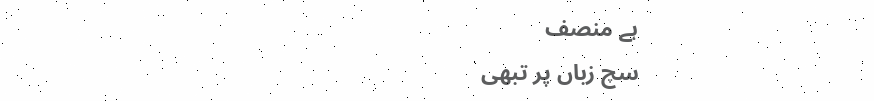ہے منصف
سچ زباں پر تبھی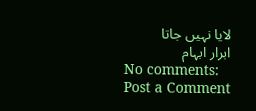لایا نہیں جاتا
ابرار ابہام
No comments:
Post a Comment